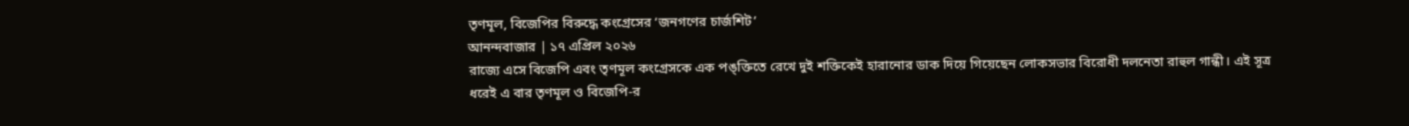তৃণমূল, বিজেপির বিরুদ্ধে কংগ্রেসের ‘জনগণের চার্জশিট’
আনন্দবাজার | ১৭ এপ্রিল ২০২৬
রাজ্যে এসে বিজেপি এবং তৃণমূল কংগ্রেসকে এক পঙ্ক্তিতে রেখে দুই শক্তিকেই হারানোর ডাক দিয়ে গিয়েছেন লোকসভার বিরোধী দলনেতা রাহুল গান্ধী। এই সূত্র ধরেই এ বার তৃণমূল ও বিজেপি-র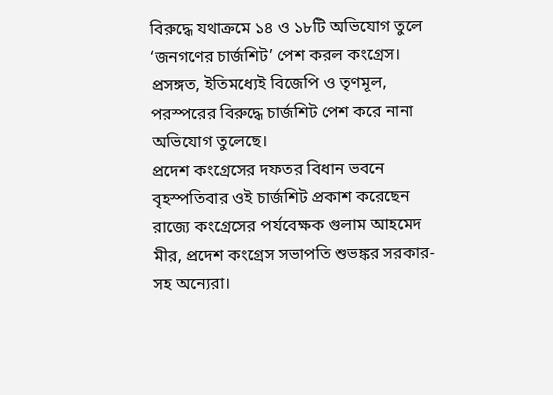বিরুদ্ধে যথাক্রমে ১৪ ও ১৮টি অভিযোগ তুলে ‘জনগণের চার্জশিট’ পেশ করল কংগ্রেস। প্রসঙ্গত, ইতিমধ্যেই বিজেপি ও তৃণমূল, পরস্পরের বিরুদ্ধে চার্জশিট পেশ করে নানা অভিযোগ তুলেছে।
প্রদেশ কংগ্রেসের দফতর বিধান ভবনে বৃহস্পতিবার ওই চার্জশিট প্রকাশ করেছেন রাজ্যে কংগ্রেসের পর্যবেক্ষক গুলাম আহমেদ মীর, প্রদেশ কংগ্রেস সভাপতি শুভঙ্কর সরকার-সহ অন্যেরা।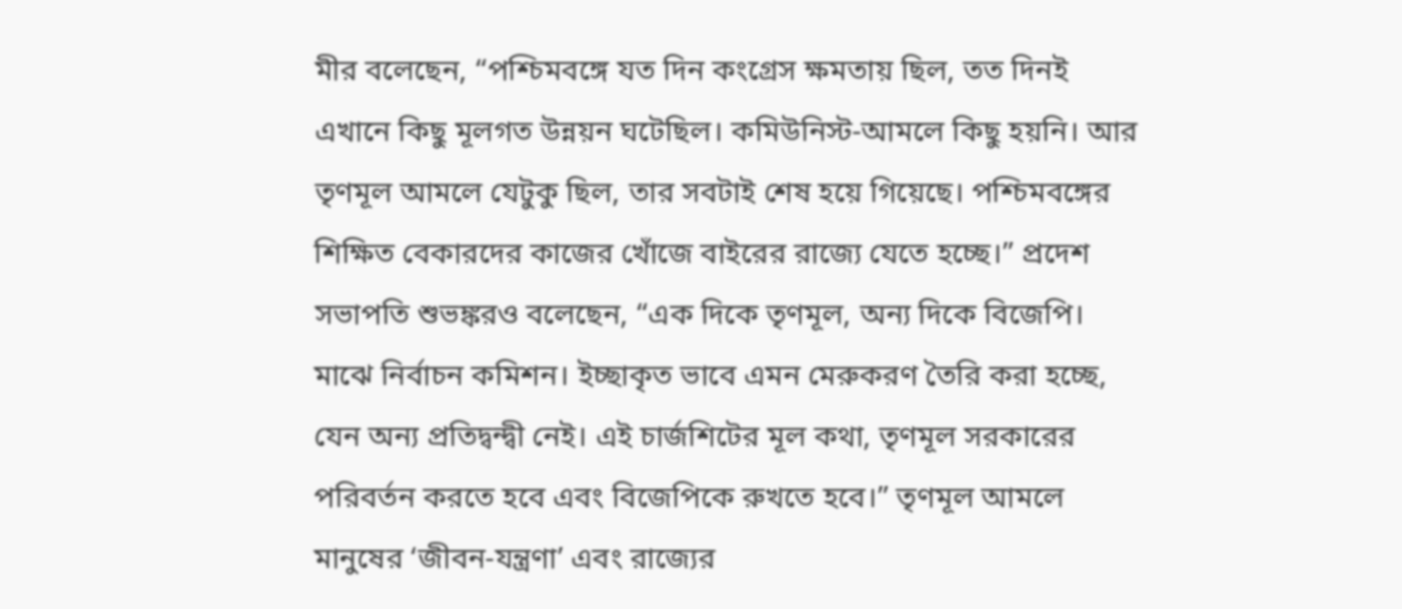মীর বলেছেন, “পশ্চিমবঙ্গে যত দিন কংগ্রেস ক্ষমতায় ছিল, তত দিনই এখানে কিছু মূলগত উন্নয়ন ঘটেছিল। কমিউনিস্ট-আমলে কিছু হয়নি। আর তৃণমূল আমলে যেটুকু ছিল, তার সবটাই শেষ হয়ে গিয়েছে। পশ্চিমবঙ্গের শিক্ষিত বেকারদের কাজের খোঁজে বাইরের রাজ্যে যেতে হচ্ছে।” প্রদেশ সভাপতি শুভঙ্করও বলেছেন, “এক দিকে তৃণমূল, অন্য দিকে বিজেপি। মাঝে নির্বাচন কমিশন। ইচ্ছাকৃত ভাবে এমন মেরুকরণ তৈরি করা হচ্ছে, যেন অন্য প্রতিদ্বন্দ্বী নেই। এই চার্জশিটের মূল কথা, তৃণমূল সরকারের পরিবর্তন করতে হবে এবং বিজেপিকে রুখতে হবে।” তৃণমূল আমলে মানুষের ‘জীবন-যন্ত্রণা’ এবং রাজ্যের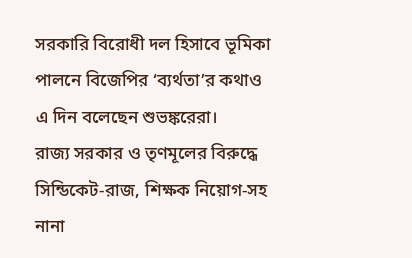সরকারি বিরোধী দল হিসাবে ভূমিকা পালনে বিজেপির ‘ব্যর্থতা’র কথাও এ দিন বলেছেন শুভঙ্করেরা।
রাজ্য সরকার ও তৃণমূলের বিরুদ্ধে সিন্ডিকেট-রাজ, শিক্ষক নিয়োগ-সহ নানা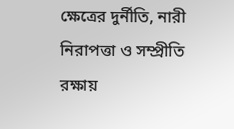ক্ষেত্রের দুর্নীতি, নারী নিরাপত্তা ও সম্প্রীতি রক্ষায়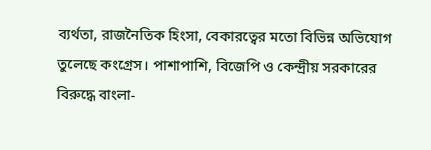ব্যর্থতা, রাজনৈতিক হিংসা, বেকারত্বের মতো বিভিন্ন অভিযোগ তুলেছে কংগ্রেস। পাশাপাশি, বিজেপি ও কেন্দ্রীয় সরকারের বিরুদ্ধে বাংলা-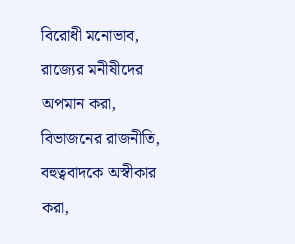বিরোধী মনোভাব, রাজ্যের মনীষীদের অপমান করা, বিভাজনের রাজনীতি, বহুত্ববাদকে অস্বীকার করা,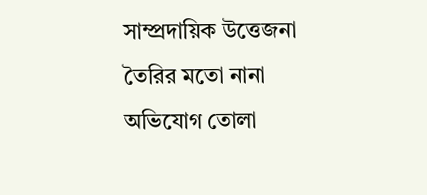সাম্প্রদায়িক উত্তেজনা তৈরির মতো নানা অভিযোগ তোলা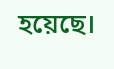হয়েছে।